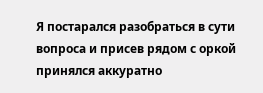Я постарался разобраться в сути вопроса и присев рядом с оркой принялся аккуратно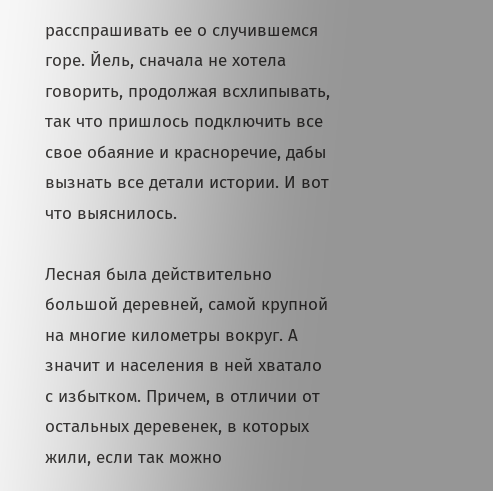расспрашивать ее о случившемся горе. Йель, сначала не хотела говорить, продолжая всхлипывать, так что пришлось подключить все свое обаяние и красноречие, дабы вызнать все детали истории. И вот что выяснилось.

Лесная была действительно большой деревней, самой крупной на многие километры вокруг. А значит и населения в ней хватало с избытком. Причем, в отличии от остальных деревенек, в которых жили, если так можно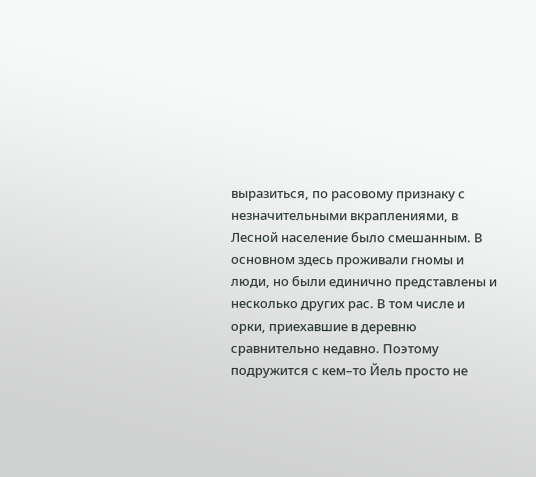выразиться, по расовому признаку с незначительными вкраплениями, в Лесной население было смешанным. В основном здесь проживали гномы и люди, но были единично представлены и несколько других рас. В том числе и орки, приехавшие в деревню сравнительно недавно. Поэтому подружится с кем–то Йель просто не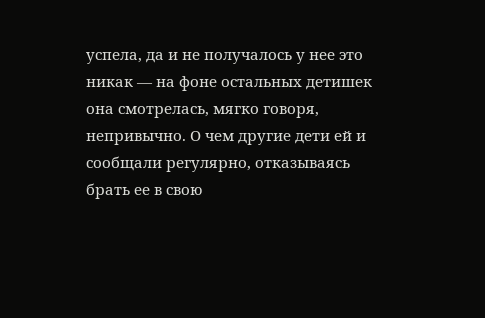успела, да и не получалось у нее это никак — на фоне остальных детишек она смотрелась, мягко говоря, непривычно. О чем другие дети ей и сообщали регулярно, отказываясь брать ее в свою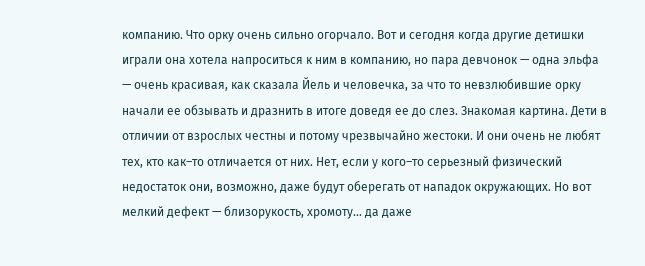компанию. Что орку очень сильно огорчало. Вот и сегодня когда другие детишки играли она хотела напроситься к ним в компанию, но пара девчонок — одна эльфа — очень красивая, как сказала Йель и человечка, за что то невзлюбившие орку начали ее обзывать и дразнить в итоге доведя ее до слез. Знакомая картина. Дети в отличии от взрослых честны и потому чрезвычайно жестоки. И они очень не любят тех, кто как–то отличается от них. Нет, если у кого–то серьезный физический недостаток они, возможно, даже будут оберегать от нападок окружающих. Но вот мелкий дефект — близорукость, хромоту… да даже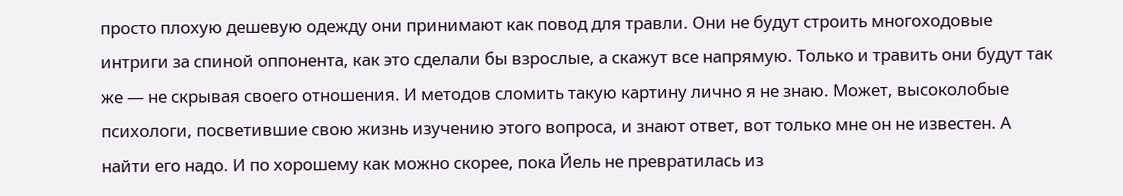просто плохую дешевую одежду они принимают как повод для травли. Они не будут строить многоходовые интриги за спиной оппонента, как это сделали бы взрослые, а скажут все напрямую. Только и травить они будут так же — не скрывая своего отношения. И методов сломить такую картину лично я не знаю. Может, высоколобые психологи, посветившие свою жизнь изучению этого вопроса, и знают ответ, вот только мне он не известен. А найти его надо. И по хорошему как можно скорее, пока Йель не превратилась из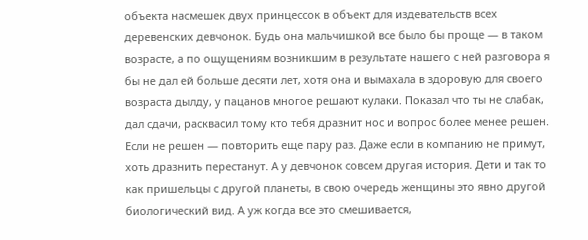объекта насмешек двух принцессок в объект для издевательств всех деревенских девчонок. Будь она мальчишкой все было бы проще — в таком возрасте, а по ощущениям возникшим в результате нашего с ней разговора я бы не дал ей больше десяти лет, хотя она и вымахала в здоровую для своего возраста дылду, у пацанов многое решают кулаки. Показал что ты не слабак, дал сдачи, расквасил тому кто тебя дразнит нос и вопрос более менее решен. Если не решен — повторить еще пару раз. Даже если в компанию не примут, хоть дразнить перестанут. А у девчонок совсем другая история. Дети и так то как пришельцы с другой планеты, в свою очередь женщины это явно другой биологический вид. А уж когда все это смешивается,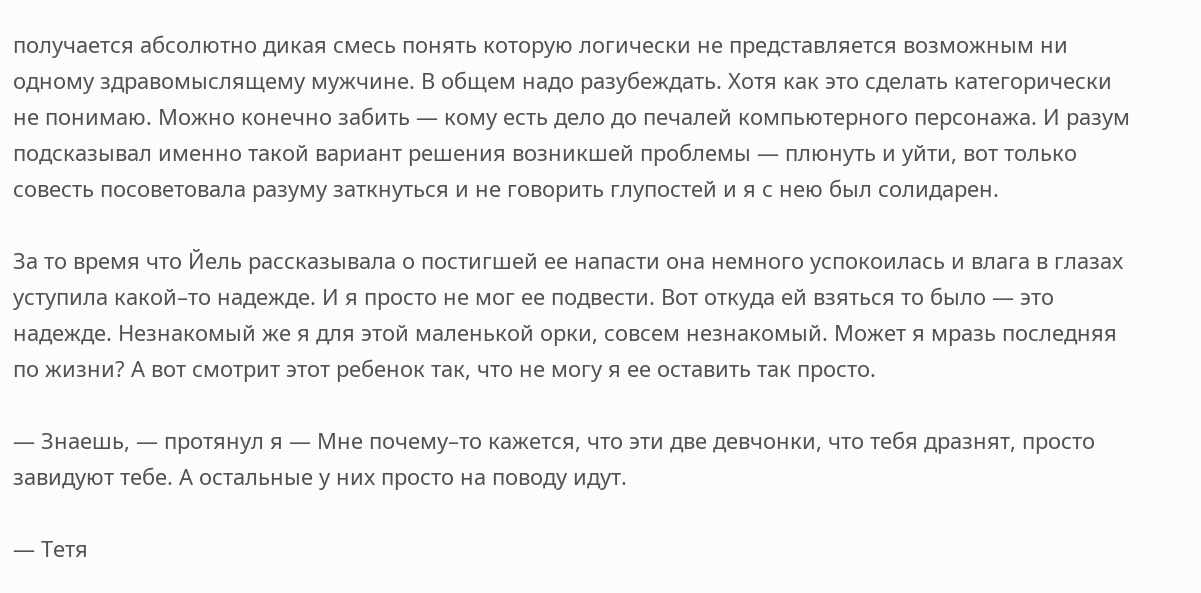получается абсолютно дикая смесь понять которую логически не представляется возможным ни одному здравомыслящему мужчине. В общем надо разубеждать. Хотя как это сделать категорически не понимаю. Можно конечно забить — кому есть дело до печалей компьютерного персонажа. И разум подсказывал именно такой вариант решения возникшей проблемы — плюнуть и уйти, вот только совесть посоветовала разуму заткнуться и не говорить глупостей и я с нею был солидарен.

За то время что Йель рассказывала о постигшей ее напасти она немного успокоилась и влага в глазах уступила какой–то надежде. И я просто не мог ее подвести. Вот откуда ей взяться то было — это надежде. Незнакомый же я для этой маленькой орки, совсем незнакомый. Может я мразь последняя по жизни? А вот смотрит этот ребенок так, что не могу я ее оставить так просто.

— Знаешь, — протянул я — Мне почему–то кажется, что эти две девчонки, что тебя дразнят, просто завидуют тебе. А остальные у них просто на поводу идут.

— Тетя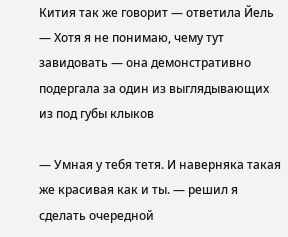Кития так же говорит — ответила Йель — Хотя я не понимаю, чему тут завидовать — она демонстративно подергала за один из выглядывающих из под губы клыков

— Умная у тебя тетя. И наверняка такая же красивая как и ты. — решил я сделать очередной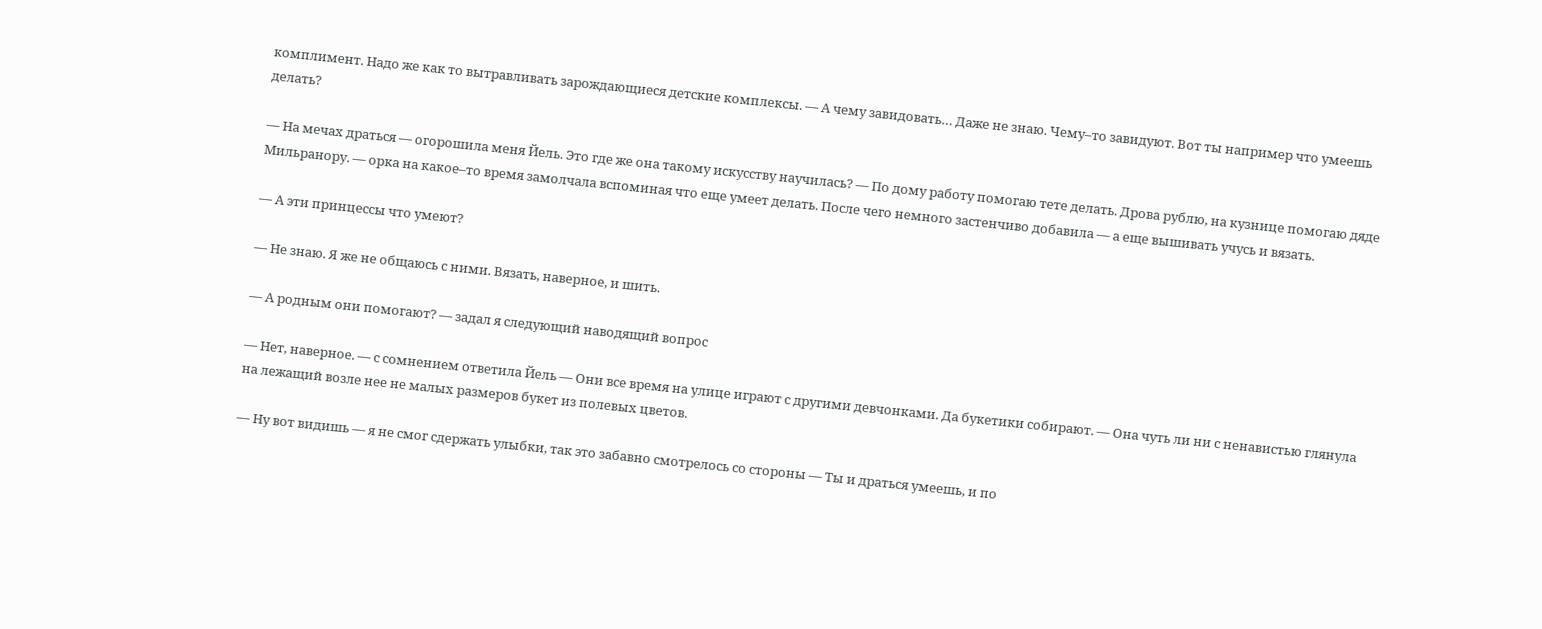комплимент. Надо же как то вытравливать зарождающиеся детские комплексы. — А чему завидовать… Даже не знаю. Чему–то завидуют. Вот ты например что умеешь делать?

— На мечах драться — огорошила меня Йель. Это где же она такому искусству научилась? — По дому работу помогаю тете делать. Дрова рублю, на кузнице помогаю дяде Мильранору. — орка на какое–то время замолчала вспоминая что еще умеет делать. После чего немного застенчиво добавила — а еще вышивать учусь и вязать.

— А эти принцессы что умеют?

— Не знаю. Я же не общаюсь с ними. Вязать, наверное, и шить.

— А родным они помогают? — задал я следующий наводящий вопрос

— Нет, наверное. — с сомнением ответила Йель — Они все время на улице играют с другими девчонками. Да букетики собирают. — Она чуть ли ни с ненавистью глянула на лежащий возле нее не малых размеров букет из полевых цветов.

— Ну вот видишь — я не смог сдержать улыбки, так это забавно смотрелось со стороны — Ты и драться умеешь, и по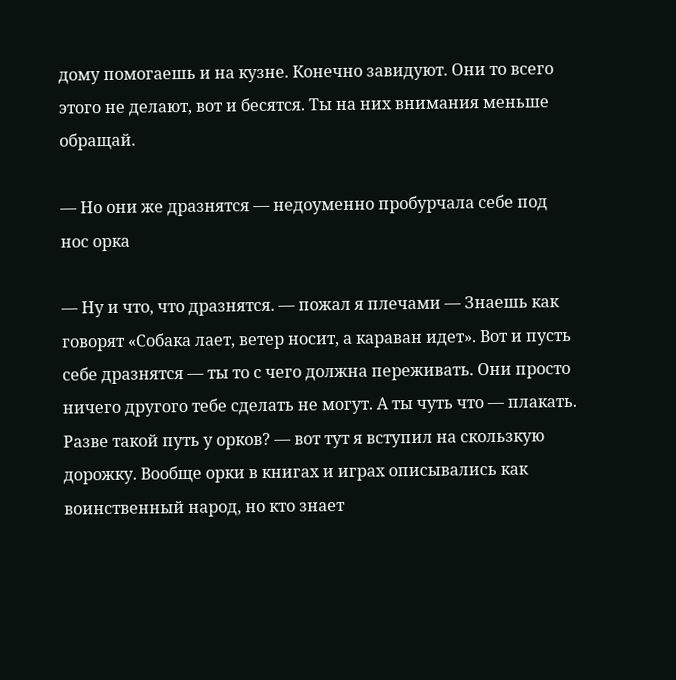дому помогаешь и на кузне. Конечно завидуют. Они то всего этого не делают, вот и бесятся. Ты на них внимания меньше обращай.

— Но они же дразнятся — недоуменно пробурчала себе под нос орка

— Ну и что, что дразнятся. — пожал я плечами — Знаешь как говорят «Собака лает, ветер носит, а караван идет». Вот и пусть себе дразнятся — ты то с чего должна переживать. Они просто ничего другого тебе сделать не могут. А ты чуть что — плакать. Разве такой путь у орков? — вот тут я вступил на скользкую дорожку. Вообще орки в книгах и играх описывались как воинственный народ, но кто знает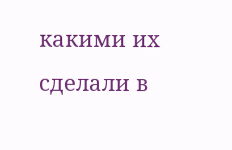какими их сделали в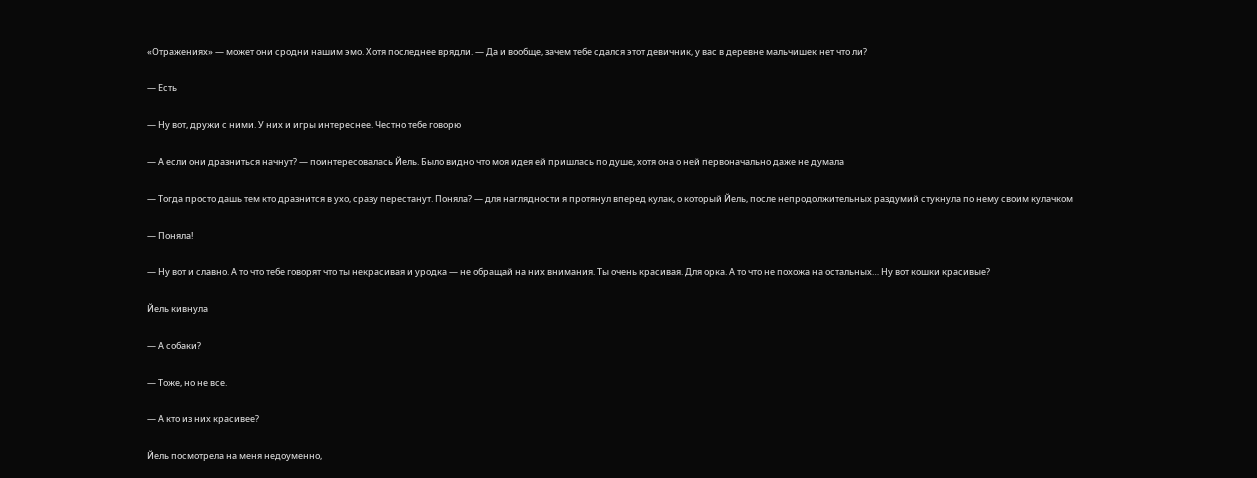«Отражениях» — может они сродни нашим эмо. Хотя последнее врядли. — Да и вообще, зачем тебе сдался этот девичник, у вас в деревне мальчишек нет что ли?

— Есть

— Ну вот, дружи с ними. У них и игры интереснее. Честно тебе говорю

— А если они дразниться начнут? — поинтересовалась Йель. Было видно что моя идея ей пришлась по душе, хотя она о ней первоначально даже не думала

— Тогда просто дашь тем кто дразнится в ухо, сразу перестанут. Поняла? — для наглядности я протянул вперед кулак, о который Йель, после непродолжительных раздумий стукнула по нему своим кулачком

— Поняла!

— Ну вот и славно. А то что тебе говорят что ты некрасивая и уродка — не обращай на них внимания. Ты очень красивая. Для орка. А то что не похожа на остальных… Ну вот кошки красивые?

Йель кивнула

— А собаки?

— Тоже, но не все.

— А кто из них красивее?

Йель посмотрела на меня недоуменно,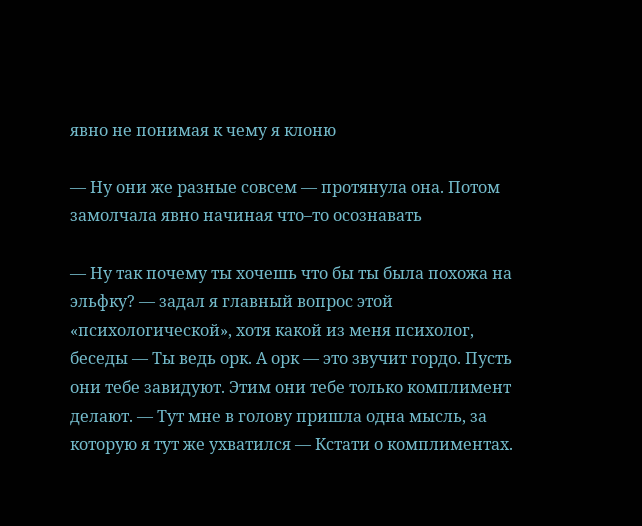явно не понимая к чему я клоню

— Ну они же разные совсем — протянула она. Потом замолчала явно начиная что–то осознавать

— Ну так почему ты хочешь что бы ты была похожа на эльфку? — задал я главный вопрос этой «психологической», хотя какой из меня психолог, беседы — Ты ведь орк. А орк — это звучит гордо. Пусть они тебе завидуют. Этим они тебе только комплимент делают. — Тут мне в голову пришла одна мысль, за которую я тут же ухватился — Кстати о комплиментах.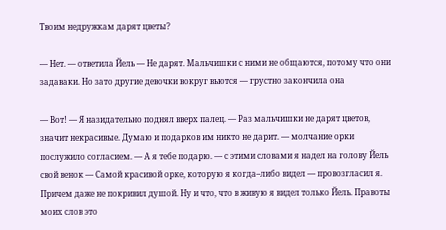Твоим недружкам дарят цветы?

— Нет. — ответила Йель — Не дарят. Мальчишки с ними не общаются, потому что они задаваки. Но зато другие девочки вокруг вьются — грустно закончила она

— Вот! — Я назидательно поднял вверх палец. — Раз мальчишки не дарят цветов, значит некрасивые. Думаю и подарков им никто не дарит. — молчание орки послужило согласием. — А я тебе подарю. — с этими словами я надел на голову Йель свой венок — Самой красивой орке, которую я когда–либо видел — провозгласил я. Причем даже не покривил душой. Ну и что, что в живую я видел только Йель. Правоты моих слов это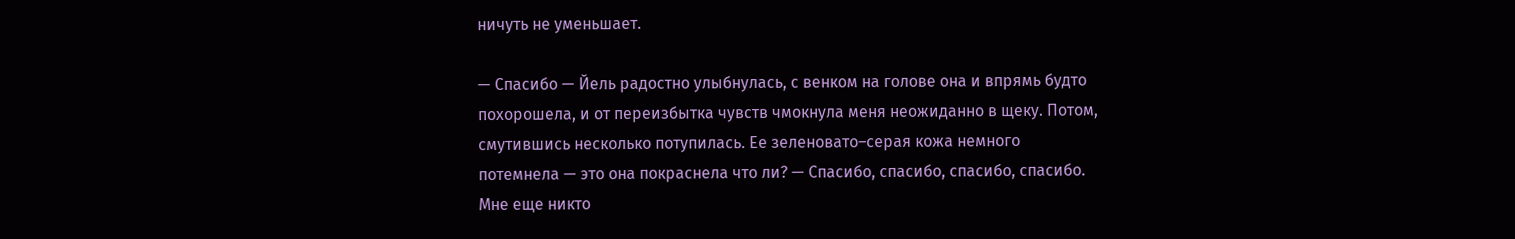ничуть не уменьшает.

— Спасибо — Йель радостно улыбнулась, с венком на голове она и впрямь будто похорошела, и от переизбытка чувств чмокнула меня неожиданно в щеку. Потом, смутившись несколько потупилась. Ее зеленовато–серая кожа немного потемнела — это она покраснела что ли? — Спасибо, спасибо, спасибо, спасибо. Мне еще никто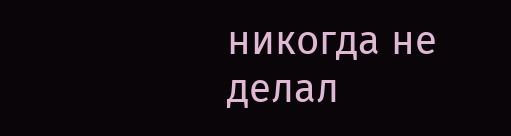никогда не делал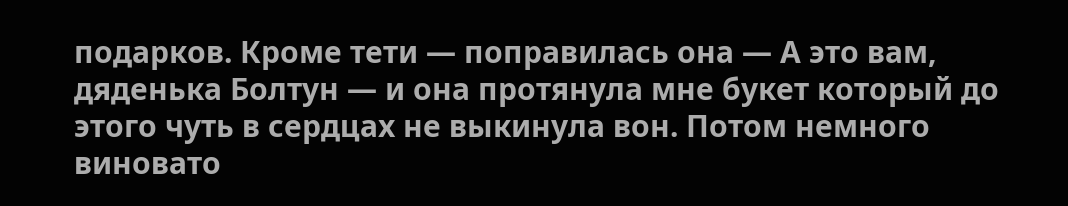подарков. Кроме тети — поправилась она — А это вам, дяденька Болтун — и она протянула мне букет который до этого чуть в сердцах не выкинула вон. Потом немного виновато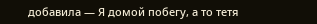добавила — Я домой побегу, а то тетя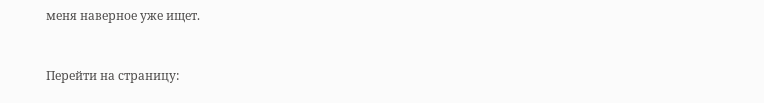меня наверное уже ищет.


Перейти на страницу: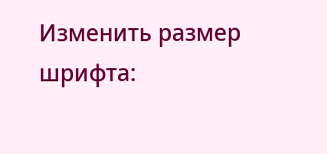Изменить размер шрифта: